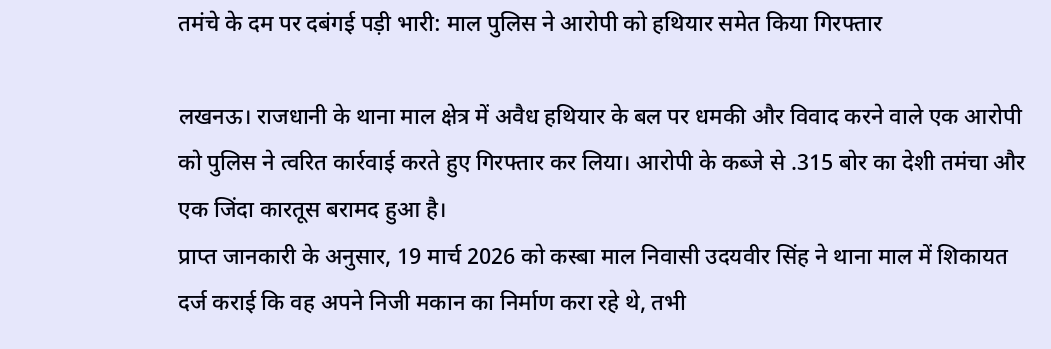तमंचे के दम पर दबंगई पड़ी भारी: माल पुलिस ने आरोपी को हथियार समेत किया गिरफ्तार

लखनऊ। राजधानी के थाना माल क्षेत्र में अवैध हथियार के बल पर धमकी और विवाद करने वाले एक आरोपी को पुलिस ने त्वरित कार्रवाई करते हुए गिरफ्तार कर लिया। आरोपी के कब्जे से .315 बोर का देशी तमंचा और एक जिंदा कारतूस बरामद हुआ है।
प्राप्त जानकारी के अनुसार, 19 मार्च 2026 को कस्बा माल निवासी उदयवीर सिंह ने थाना माल में शिकायत दर्ज कराई कि वह अपने निजी मकान का निर्माण करा रहे थे, तभी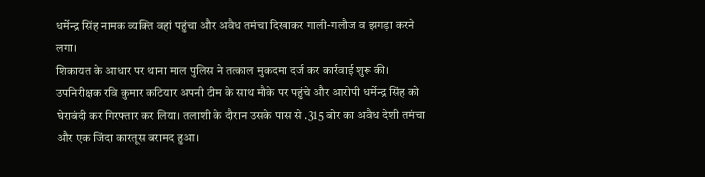धर्मेन्द्र सिंह नामक व्यक्ति वहां पहुंचा और अवैध तमंचा दिखाकर गाली-गलौज व झगड़ा करने लगा।
शिकायत के आधार पर थाना माल पुलिस ने तत्काल मुकदमा दर्ज कर कार्रवाई शुरू की। उपनिरीक्षक रवि कुमार कटियार अपनी टीम के साथ मौके पर पहुंचे और आरोपी धर्मेन्द्र सिंह को घेराबंदी कर गिरफ्तार कर लिया। तलाशी के दौरान उसके पास से .315 बोर का अवैध देशी तमंचा और एक जिंदा कारतूस बरामद हुआ।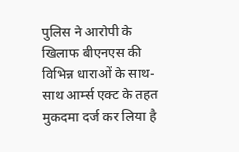पुलिस ने आरोपी के खिलाफ बीएनएस की विभिन्न धाराओं के साथ-साथ आर्म्स एक्ट के तहत मुकदमा दर्ज कर लिया है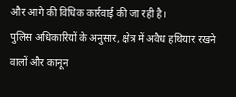और आगे की विधिक कार्रवाई की जा रही है।
पुलिस अधिकारियों के अनुसार, क्षेत्र में अवैध हथियार रखने वालों और कानून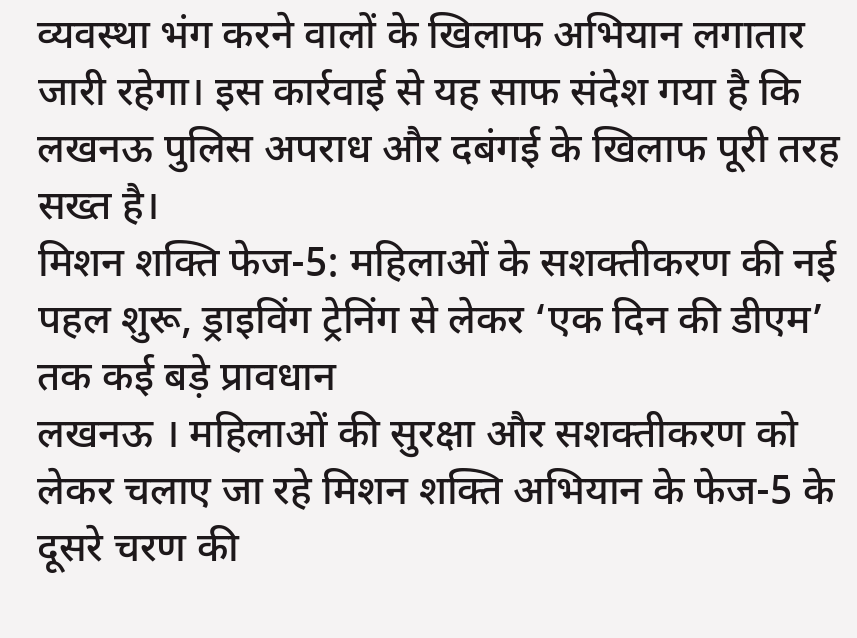व्यवस्था भंग करने वालों के खिलाफ अभियान लगातार जारी रहेगा। इस कार्रवाई से यह साफ संदेश गया है कि लखनऊ पुलिस अपराध और दबंगई के खिलाफ पूरी तरह सख्त है।
मिशन शक्ति फेज-5: महिलाओं के सशक्तीकरण की नई पहल शुरू, ड्राइविंग ट्रेनिंग से लेकर ‘एक दिन की डीएम’ तक कई बड़े प्रावधान
लखनऊ । महिलाओं की सुरक्षा और सशक्तीकरण को लेकर चलाए जा रहे मिशन शक्ति अभियान के फेज-5 के दूसरे चरण की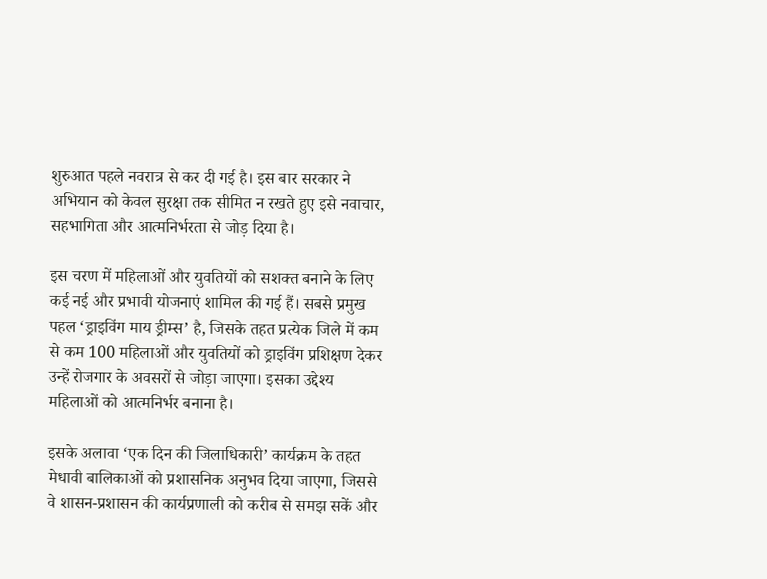शुरुआत पहले नवरात्र से कर दी गई है। इस बार सरकार ने अभियान को केवल सुरक्षा तक सीमित न रखते हुए इसे नवाचार, सहभागिता और आत्मनिर्भरता से जोड़ दिया है।

इस चरण में महिलाओं और युवतियों को सशक्त बनाने के लिए कई नई और प्रभावी योजनाएं शामिल की गई हैं। सबसे प्रमुख पहल ‘ड्राइविंग माय ड्रीम्स’ है, जिसके तहत प्रत्येक जिले में कम से कम 100 महिलाओं और युवतियों को ड्राइविंग प्रशिक्षण देकर उन्हें रोजगार के अवसरों से जोड़ा जाएगा। इसका उद्देश्य महिलाओं को आत्मनिर्भर बनाना है।

इसके अलावा ‘एक दिन की जिलाधिकारी’ कार्यक्रम के तहत मेधावी बालिकाओं को प्रशासनिक अनुभव दिया जाएगा, जिससे वे शासन-प्रशासन की कार्यप्रणाली को करीब से समझ सकें और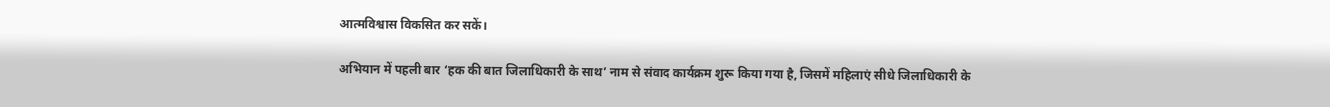आत्मविश्वास विकसित कर सकें।

अभियान में पहली बार ‘हक की बात जिलाधिकारी के साथ’ नाम से संवाद कार्यक्रम शुरू किया गया है, जिसमें महिलाएं सीधे जिलाधिकारी के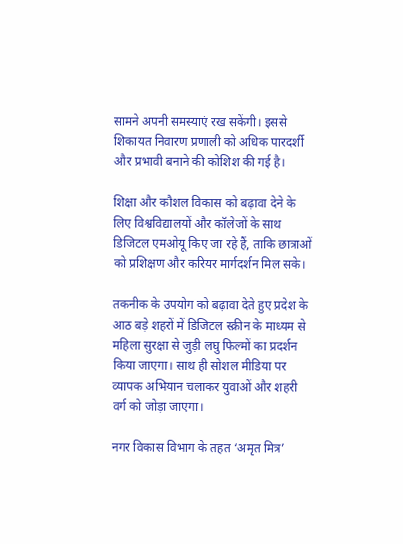सामने अपनी समस्याएं रख सकेंगी। इससे शिकायत निवारण प्रणाली को अधिक पारदर्शी और प्रभावी बनाने की कोशिश की गई है।

शिक्षा और कौशल विकास को बढ़ावा देने के लिए विश्वविद्यालयों और कॉलेजों के साथ डिजिटल एमओयू किए जा रहे हैं, ताकि छात्राओं को प्रशिक्षण और करियर मार्गदर्शन मिल सके।

तकनीक के उपयोग को बढ़ावा देते हुए प्रदेश के आठ बड़े शहरों में डिजिटल स्क्रीन के माध्यम से महिला सुरक्षा से जुड़ी लघु फिल्मों का प्रदर्शन किया जाएगा। साथ ही सोशल मीडिया पर व्यापक अभियान चलाकर युवाओं और शहरी वर्ग को जोड़ा जाएगा।

नगर विकास विभाग के तहत ‘अमृत मित्र’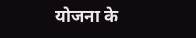योजना के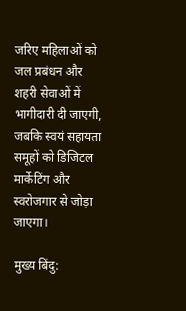जरिए महिलाओं को जल प्रबंधन और शहरी सेवाओं में भागीदारी दी जाएगी, जबकि स्वयं सहायता समूहों को डिजिटल मार्केटिंग और स्वरोजगार से जोड़ा जाएगा।

मुख्य बिंदु: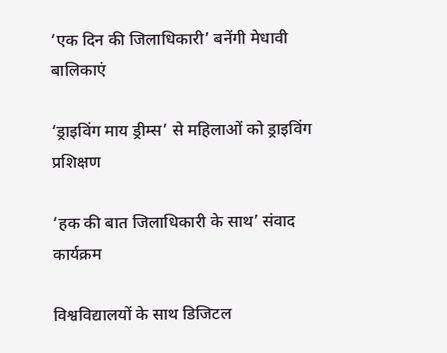‘एक दिन की जिलाधिकारी’ बनेंगी मेधावी बालिकाएं

‘ड्राइविंग माय ड्रीम्स’ से महिलाओं को ड्राइविंग प्रशिक्षण

‘हक की बात जिलाधिकारी के साथ’ संवाद कार्यक्रम

विश्वविद्यालयों के साथ डिजिटल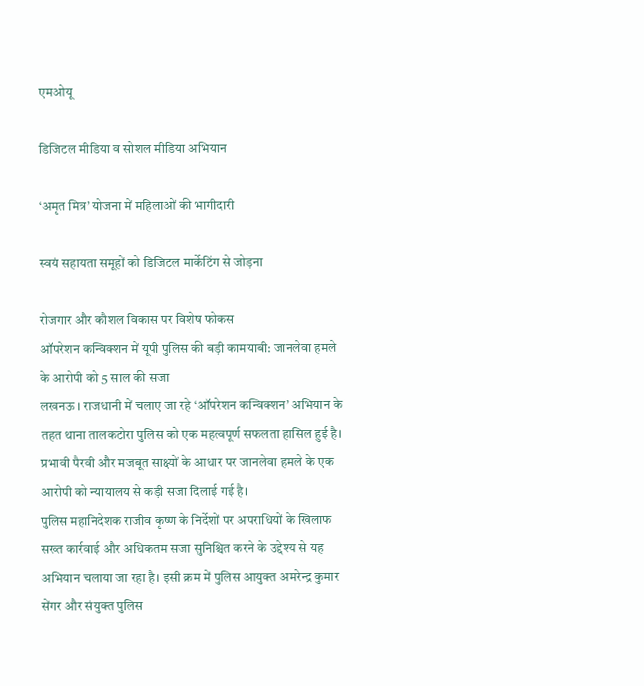एमओयू

डिजिटल मीडिया व सोशल मीडिया अभियान

‘अमृत मित्र’ योजना में महिलाओं की भागीदारी

स्वयं सहायता समूहों को डिजिटल मार्केटिंग से जोड़ना

रोजगार और कौशल विकास पर विशेष फोकस
ऑपरेशन कन्विक्शन में यूपी पुलिस की बड़ी कामयाबी: जानलेवा हमले के आरोपी को 5 साल की सजा
लखनऊ । राजधानी में चलाए जा रहे ‘ऑपरेशन कन्विक्शन’ अभियान के तहत थाना तालकटोरा पुलिस को एक महत्वपूर्ण सफलता हासिल हुई है। प्रभावी पैरवी और मजबूत साक्ष्यों के आधार पर जानलेवा हमले के एक आरोपी को न्यायालय से कड़ी सजा दिलाई गई है।
पुलिस महानिदेशक राजीव कृष्ण के निर्देशों पर अपराधियों के खिलाफ सख्त कार्रवाई और अधिकतम सजा सुनिश्चित करने के उद्देश्य से यह अभियान चलाया जा रहा है। इसी क्रम में पुलिस आयुक्त अमरेन्द्र कुमार सेंगर और संयुक्त पुलिस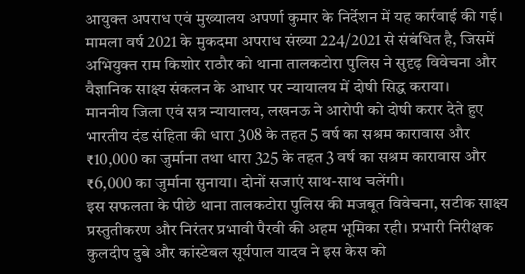आयुक्त अपराध एवं मुख्यालय अपर्णा कुमार के निर्देशन में यह कार्रवाई की गई।
मामला वर्ष 2021 के मुकदमा अपराध संख्या 224/2021 से संबंधित है, जिसमें अभियुक्त राम किशोर राठौर को थाना तालकटोरा पुलिस ने सुदृढ़ विवेचना और वैज्ञानिक साक्ष्य संकलन के आधार पर न्यायालय में दोषी सिद्ध कराया।
माननीय जिला एवं सत्र न्यायालय, लखनऊ ने आरोपी को दोषी करार देते हुए भारतीय दंड संहिता की धारा 308 के तहत 5 वर्ष का सश्रम कारावास और ₹10,000 का जुर्माना तथा धारा 325 के तहत 3 वर्ष का सश्रम कारावास और ₹6,000 का जुर्माना सुनाया। दोनों सजाएं साथ-साथ चलेंगी।
इस सफलता के पीछे थाना तालकटोरा पुलिस की मजबूत विवेचना, सटीक साक्ष्य प्रस्तुतीकरण और निरंतर प्रभावी पैरवी की अहम भूमिका रही। प्रभारी निरीक्षक कुलदीप दुबे और कांस्टेबल सूर्यपाल यादव ने इस केस को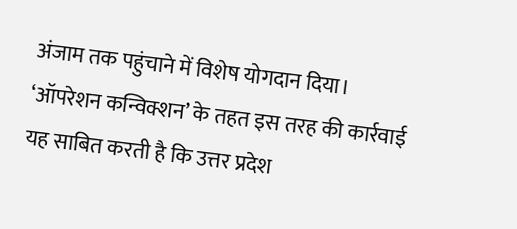अंजाम तक पहुंचाने में विशेष योगदान दिया।
‘ऑपरेशन कन्विक्शन’ के तहत इस तरह की कार्रवाई यह साबित करती है कि उत्तर प्रदेश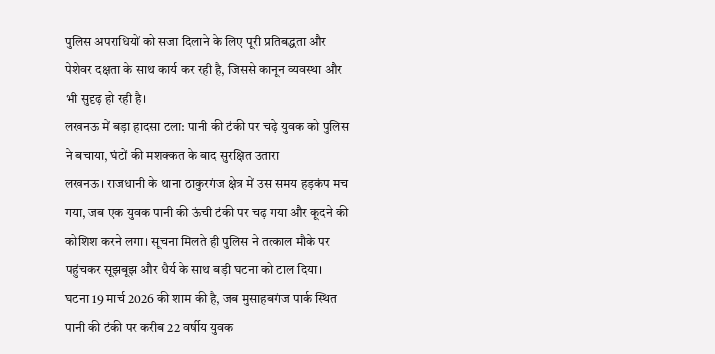पुलिस अपराधियों को सजा दिलाने के लिए पूरी प्रतिबद्धता और पेशेवर दक्षता के साथ कार्य कर रही है, जिससे कानून व्यवस्था और भी सुदृढ़ हो रही है।
लखनऊ में बड़ा हादसा टला: पानी की टंकी पर चढ़े युवक को पुलिस ने बचाया, घंटों की मशक्कत के बाद सुरक्षित उतारा
लखनऊ। राजधानी के थाना ठाकुरगंज क्षेत्र में उस समय हड़कंप मच गया, जब एक युवक पानी की ऊंची टंकी पर चढ़ गया और कूदने की कोशिश करने लगा। सूचना मिलते ही पुलिस ने तत्काल मौके पर पहुंचकर सूझबूझ और धैर्य के साथ बड़ी घटना को टाल दिया।
घटना 19 मार्च 2026 की शाम की है, जब मुसाहबगंज पार्क स्थित पानी की टंकी पर करीब 22 वर्षीय युवक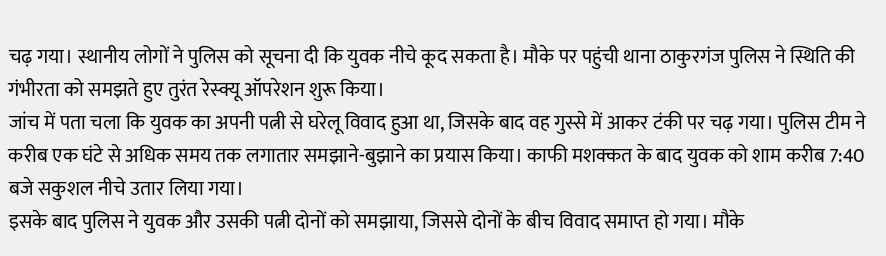चढ़ गया। स्थानीय लोगों ने पुलिस को सूचना दी कि युवक नीचे कूद सकता है। मौके पर पहुंची थाना ठाकुरगंज पुलिस ने स्थिति की गंभीरता को समझते हुए तुरंत रेस्क्यू ऑपरेशन शुरू किया।
जांच में पता चला कि युवक का अपनी पत्नी से घरेलू विवाद हुआ था, जिसके बाद वह गुस्से में आकर टंकी पर चढ़ गया। पुलिस टीम ने करीब एक घंटे से अधिक समय तक लगातार समझाने-बुझाने का प्रयास किया। काफी मशक्कत के बाद युवक को शाम करीब 7:40 बजे सकुशल नीचे उतार लिया गया।
इसके बाद पुलिस ने युवक और उसकी पत्नी दोनों को समझाया, जिससे दोनों के बीच विवाद समाप्त हो गया। मौके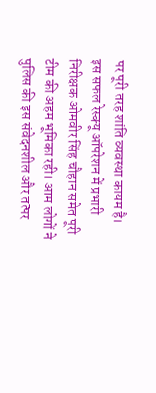पर पूरी तरह शांति व्यवस्था कायम है।
इस सफल रेस्क्यू ऑपरेशन में प्रभारी निरीक्षक ओमवीर सिंह चौहान समेत पूरी टीम की अहम भूमिका रही। आम लोगों ने पुलिस की इस संवेदनशील और तत्पर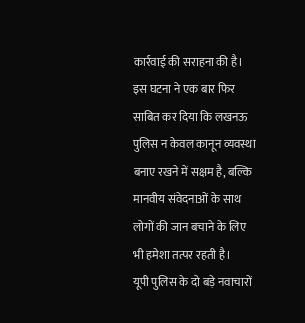कार्रवाई की सराहना की है।
इस घटना ने एक बार फिर साबित कर दिया कि लखनऊ पुलिस न केवल कानून व्यवस्था बनाए रखने में सक्षम है, बल्कि मानवीय संवेदनाओं के साथ लोगों की जान बचाने के लिए भी हमेशा तत्पर रहती है।
यूपी पुलिस के दो बड़े नवाचारों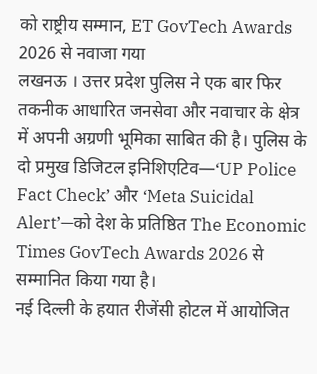को राष्ट्रीय सम्मान, ET GovTech Awards 2026 से नवाजा गया
लखनऊ । उत्तर प्रदेश पुलिस ने एक बार फिर तकनीक आधारित जनसेवा और नवाचार के क्षेत्र में अपनी अग्रणी भूमिका साबित की है। पुलिस के दो प्रमुख डिजिटल इनिशिएटिव—‘UP Police Fact Check’ और ‘Meta Suicidal Alert’—को देश के प्रतिष्ठित The Economic Times GovTech Awards 2026 से सम्मानित किया गया है।
नई दिल्ली के हयात रीजेंसी होटल में आयोजित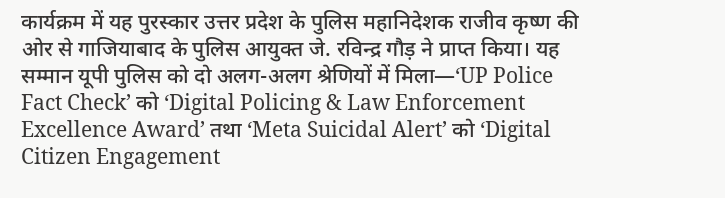कार्यक्रम में यह पुरस्कार उत्तर प्रदेश के पुलिस महानिदेशक राजीव कृष्ण की ओर से गाजियाबाद के पुलिस आयुक्त जे. रविन्द्र गौड़ ने प्राप्त किया। यह सम्मान यूपी पुलिस को दो अलग-अलग श्रेणियों में मिला—‘UP Police Fact Check’ को ‘Digital Policing & Law Enforcement Excellence Award’ तथा ‘Meta Suicidal Alert’ को ‘Digital Citizen Engagement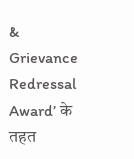& Grievance Redressal Award’ के तहत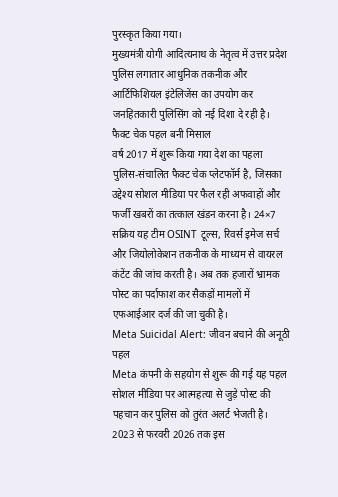पुरस्कृत किया गया।
मुख्यमंत्री योगी आदित्यनाथ के नेतृत्व में उत्तर प्रदेश पुलिस लगातार आधुनिक तकनीक और आर्टिफिशियल इंटेलिजेंस का उपयोग कर जनहितकारी पुलिसिंग को नई दिशा दे रही है।
फैक्ट चेक पहल बनी मिसाल
वर्ष 2017 में शुरू किया गया देश का पहला पुलिस-संचालित फैक्ट चेक प्लेटफॉर्म है, जिसका उद्देश्य सोशल मीडिया पर फैल रही अफवाहों और फर्जी खबरों का तत्काल खंडन करना है। 24×7 सक्रिय यह टीम OSINT टूल्स, रिवर्स इमेज सर्च और जियोलोकेशन तकनीक के माध्यम से वायरल कंटेंट की जांच करती है। अब तक हजारों भ्रामक पोस्ट का पर्दाफाश कर सैकड़ों मामलों में एफआईआर दर्ज की जा चुकी है।
Meta Suicidal Alert: जीवन बचाने की अनूठी पहल
Meta कंपनी के सहयोग से शुरू की गई यह पहल सोशल मीडिया पर आत्महत्या से जुड़े पोस्ट की पहचान कर पुलिस को तुरंत अलर्ट भेजती है। 2023 से फरवरी 2026 तक इस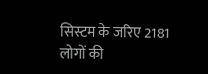सिस्टम के जरिए 2181 लोगों की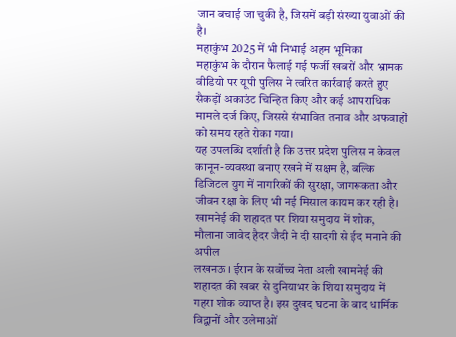जान बचाई जा चुकी है, जिसमें बड़ी संख्या युवाओं की है।
महाकुंभ 2025 में भी निभाई अहम भूमिका
महाकुंभ के दौरान फैलाई गई फर्जी खबरों और भ्रामक वीडियो पर यूपी पुलिस ने त्वरित कार्रवाई करते हुए सैकड़ों अकाउंट चिन्हित किए और कई आपराधिक मामले दर्ज किए, जिससे संभावित तनाव और अफवाहों को समय रहते रोका गया।
यह उपलब्धि दर्शाती है कि उत्तर प्रदेश पुलिस न केवल कानून-व्यवस्था बनाए रखने में सक्षम है, बल्कि डिजिटल युग में नागरिकों की सुरक्षा, जागरूकता और जीवन रक्षा के लिए भी नई मिसाल कायम कर रही है।
खामनेई की शहादत पर शिया समुदाय में शोक, मौलाना जावेद हैदर जैदी ने दी सादगी से ईद मनाने की अपील
लखनऊ । ईरान के सर्वोच्च नेता अली खामनेई की शहादत की खबर से दुनियाभर के शिया समुदाय में गहरा शोक व्याप्त है। इस दुखद घटना के बाद धार्मिक विद्वानों और उलेमाओं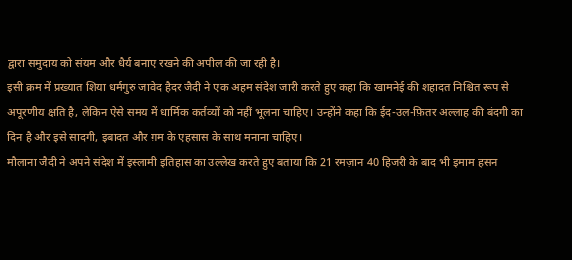द्वारा समुदाय को संयम और धैर्य बनाए रखने की अपील की जा रही है।
इसी क्रम में प्रख्यात शिया धर्मगुरु जावेद हैदर जैदी ने एक अहम संदेश जारी करते हुए कहा कि खामनेई की शहादत निश्चित रूप से अपूरणीय क्षति है, लेकिन ऐसे समय में धार्मिक कर्तव्यों को नहीं भूलना चाहिए। उन्होंने कहा कि ईद-उल-फ़ितर अल्लाह की बंदगी का दिन है और इसे सादगी, इबादत और ग़म के एहसास के साथ मनाना चाहिए।
मौलाना जैदी ने अपने संदेश में इस्लामी इतिहास का उल्लेख करते हुए बताया कि 21 रमज़ान 40 हिजरी के बाद भी इमाम हसन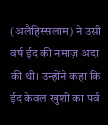(अलैहिस्सलाम) ने उसी वर्ष ईद की नमाज़ अदा की थी। उन्होंने कहा कि ईद केवल खुशी का पर्व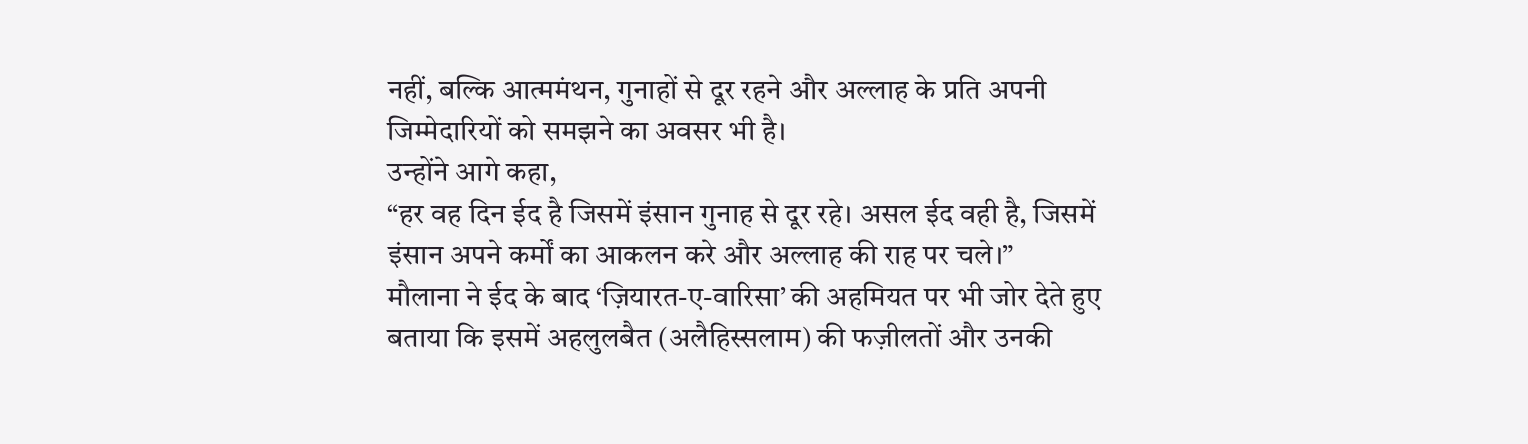नहीं, बल्कि आत्ममंथन, गुनाहों से दूर रहने और अल्लाह के प्रति अपनी जिम्मेदारियों को समझने का अवसर भी है।
उन्होंने आगे कहा,
“हर वह दिन ईद है जिसमें इंसान गुनाह से दूर रहे। असल ईद वही है, जिसमें इंसान अपने कर्मों का आकलन करे और अल्लाह की राह पर चले।”
मौलाना ने ईद के बाद ‘ज़ियारत-ए-वारिसा’ की अहमियत पर भी जोर देते हुए बताया कि इसमें अहलुलबैत (अलैहिस्सलाम) की फज़ीलतों और उनकी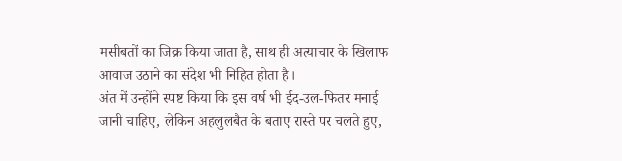मसीबतों का जिक्र किया जाता है, साथ ही अत्याचार के खिलाफ आवाज उठाने का संदेश भी निहित होता है।
अंत में उन्होंने स्पष्ट किया कि इस वर्ष भी ईद-उल-फितर मनाई जानी चाहिए, लेकिन अहलुलबैत के बताए रास्ते पर चलते हुए,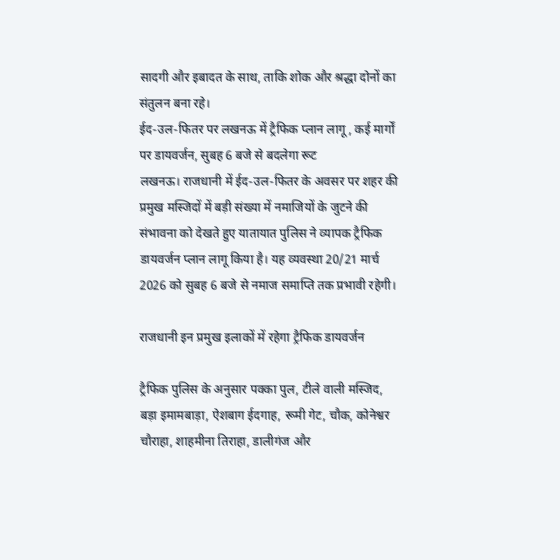सादगी और इबादत के साथ, ताकि शोक और श्रद्धा दोनों का संतुलन बना रहे।
ईद-उल-फितर पर लखनऊ में ट्रैफिक प्लान लागू, कई मार्गों पर डायवर्जन, सुबह 6 बजे से बदलेगा रूट
लखनऊ। राजधानी में ईद-उल-फितर के अवसर पर शहर की प्रमुख मस्जिदों में बड़ी संख्या में नमाजियों के जुटने की संभावना को देखते हुए यातायात पुलिस ने व्यापक ट्रैफिक डायवर्जन प्लान लागू किया है। यह व्यवस्था 20/21 मार्च 2026 को सुबह 6 बजे से नमाज समाप्ति तक प्रभावी रहेगी।

राजधानी इन प्रमुख इलाकों में रहेगा ट्रैफिक डायवर्जन

ट्रैफिक पुलिस के अनुसार पक्का पुल, टीले वाली मस्जिद, बड़ा इमामबाड़ा, ऐशबाग ईदगाह, रूमी गेट, चौक, कोनेश्वर चौराहा, शाहमीना तिराहा, डालीगंज और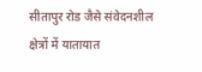सीतापुर रोड जैसे संवेदनशील क्षेत्रों में यातायात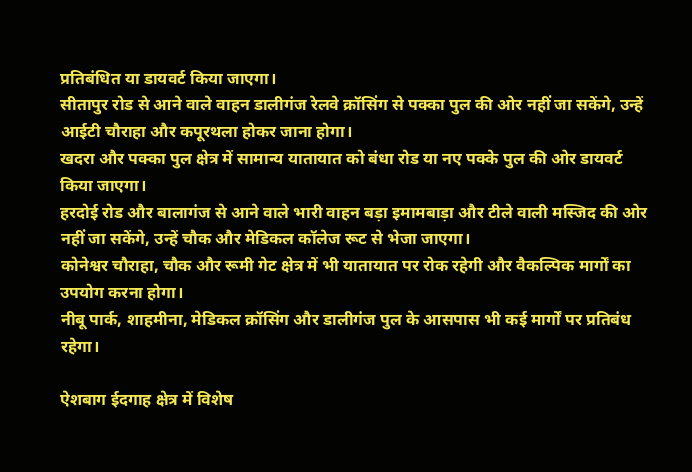प्रतिबंधित या डायवर्ट किया जाएगा।
सीतापुर रोड से आने वाले वाहन डालीगंज रेलवे क्रॉसिंग से पक्का पुल की ओर नहीं जा सकेंगे, उन्हें आईटी चौराहा और कपूरथला होकर जाना होगा।
खदरा और पक्का पुल क्षेत्र में सामान्य यातायात को बंधा रोड या नए पक्के पुल की ओर डायवर्ट किया जाएगा।
हरदोई रोड और बालागंज से आने वाले भारी वाहन बड़ा इमामबाड़ा और टीले वाली मस्जिद की ओर नहीं जा सकेंगे, उन्हें चौक और मेडिकल कॉलेज रूट से भेजा जाएगा।
कोनेश्वर चौराहा, चौक और रूमी गेट क्षेत्र में भी यातायात पर रोक रहेगी और वैकल्पिक मार्गों का उपयोग करना होगा।
नीबू पार्क, शाहमीना, मेडिकल क्रॉसिंग और डालीगंज पुल के आसपास भी कई मार्गों पर प्रतिबंध रहेगा।

ऐशबाग ईदगाह क्षेत्र में विशेष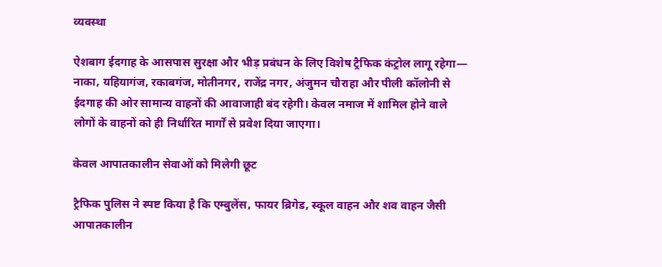व्यवस्था

ऐशबाग ईदगाह के आसपास सुरक्षा और भीड़ प्रबंधन के लिए विशेष ट्रैफिक कंट्रोल लागू रहेगा— नाका, यहियागंज, रकाबगंज, मोतीनगर, राजेंद्र नगर, अंजुमन चौराहा और पीली कॉलोनी से ईदगाह की ओर सामान्य वाहनों की आवाजाही बंद रहेगी। केवल नमाज में शामिल होने वाले लोगों के वाहनों को ही निर्धारित मार्गों से प्रवेश दिया जाएगा।

केवल आपातकालीन सेवाओं को मिलेगी छूट

ट्रैफिक पुलिस ने स्पष्ट किया है कि एम्बुलेंस, फायर ब्रिगेड, स्कूल वाहन और शव वाहन जैसी आपातकालीन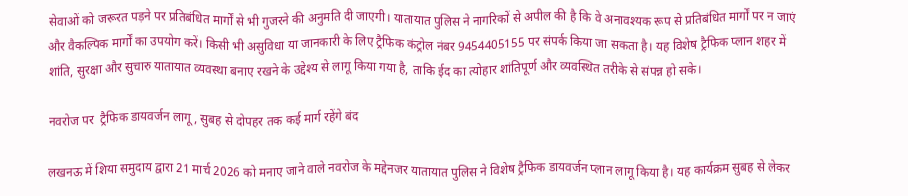सेवाओं को जरूरत पड़ने पर प्रतिबंधित मार्गों से भी गुजरने की अनुमति दी जाएगी। यातायात पुलिस ने नागरिकों से अपील की है कि वे अनावश्यक रूप से प्रतिबंधित मार्गों पर न जाएं और वैकल्पिक मार्गों का उपयोग करें। किसी भी असुविधा या जानकारी के लिए ट्रैफिक कंट्रोल नंबर 9454405155 पर संपर्क किया जा सकता है। यह विशेष ट्रैफिक प्लान शहर में शांति, सुरक्षा और सुचारु यातायात व्यवस्था बनाए रखने के उद्देश्य से लागू किया गया है, ताकि ईद का त्योहार शांतिपूर्ण और व्यवस्थित तरीके से संपन्न हो सके।

नवरोज पर  ट्रैफिक डायवर्जन लागू, सुबह से दोपहर तक कई मार्ग रहेंगे बंद

लखनऊ में शिया समुदाय द्वारा 21 मार्च 2026 को मनाए जाने वाले नवरोज के मद्देनजर यातायात पुलिस ने विशेष ट्रैफिक डायवर्जन प्लान लागू किया है। यह कार्यक्रम सुबह से लेकर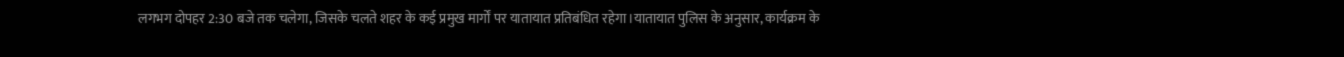लगभग दोपहर 2:30 बजे तक चलेगा, जिसके चलते शहर के कई प्रमुख मार्गों पर यातायात प्रतिबंधित रहेगा।यातायात पुलिस के अनुसार, कार्यक्रम के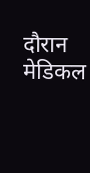दौरान मेडिकल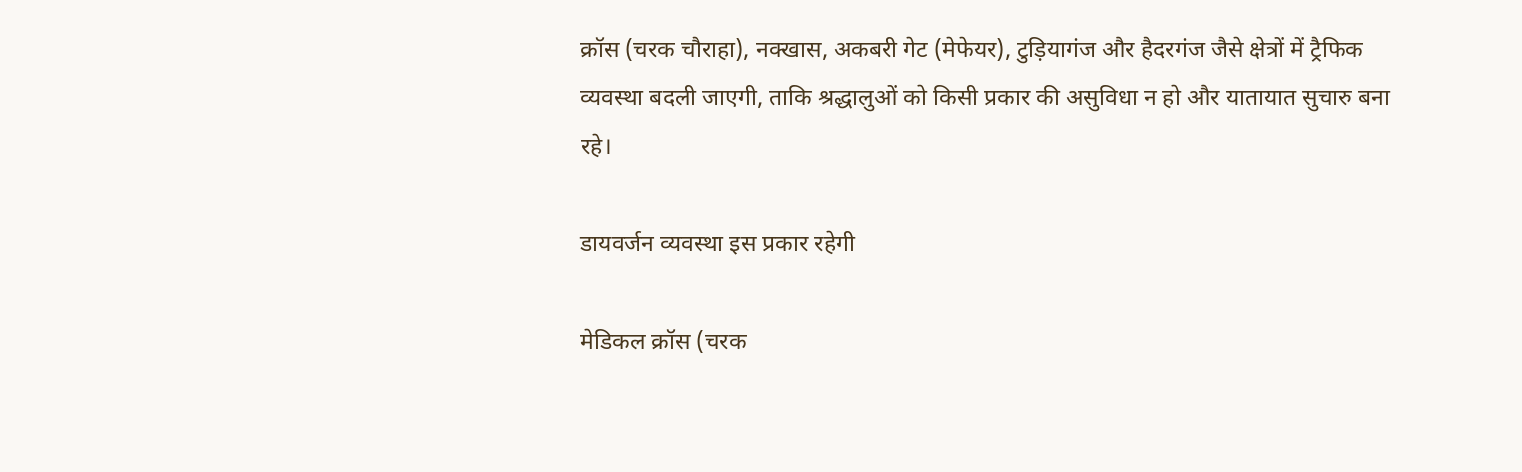क्रॉस (चरक चौराहा), नक्खास, अकबरी गेट (मेफेयर), टुड़ियागंज और हैदरगंज जैसे क्षेत्रों में ट्रैफिक व्यवस्था बदली जाएगी, ताकि श्रद्धालुओं को किसी प्रकार की असुविधा न हो और यातायात सुचारु बना रहे।

डायवर्जन व्यवस्था इस प्रकार रहेगी

मेडिकल क्रॉस (चरक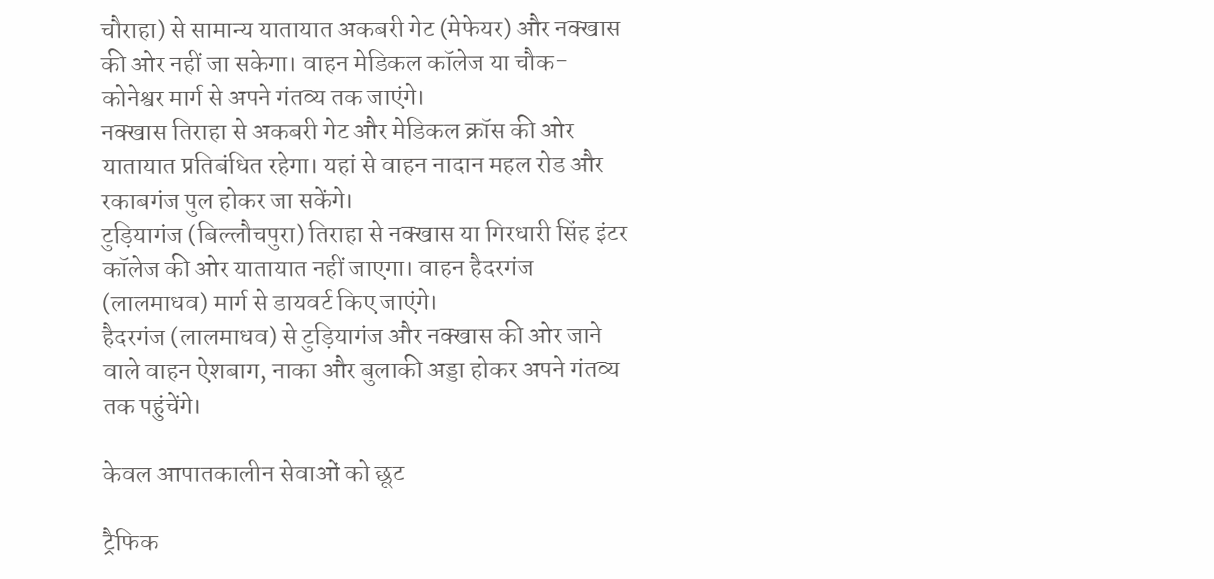चौराहा) से सामान्य यातायात अकबरी गेट (मेफेयर) और नक्खास की ओर नहीं जा सकेगा। वाहन मेडिकल कॉलेज या चौक-कोनेश्वर मार्ग से अपने गंतव्य तक जाएंगे।
नक्खास तिराहा से अकबरी गेट और मेडिकल क्रॉस की ओर यातायात प्रतिबंधित रहेगा। यहां से वाहन नादान महल रोड और रकाबगंज पुल होकर जा सकेंगे।
टुड़ियागंज (बिल्लौचपुरा) तिराहा से नक्खास या गिरधारी सिंह इंटर कॉलेज की ओर यातायात नहीं जाएगा। वाहन हैदरगंज (लालमाधव) मार्ग से डायवर्ट किए जाएंगे।
हैदरगंज (लालमाधव) से टुड़ियागंज और नक्खास की ओर जाने वाले वाहन ऐशबाग, नाका और बुलाकी अड्डा होकर अपने गंतव्य तक पहुंचेंगे।

केवल आपातकालीन सेवाओं को छूट

ट्रैफिक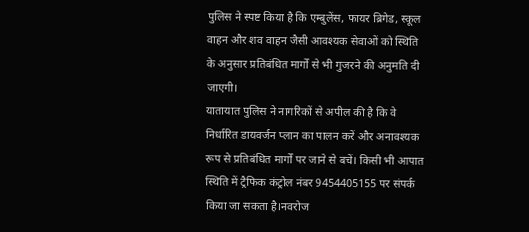पुलिस ने स्पष्ट किया है कि एम्बुलेंस, फायर ब्रिगेड, स्कूल वाहन और शव वाहन जैसी आवश्यक सेवाओं को स्थिति के अनुसार प्रतिबंधित मार्गों से भी गुजरने की अनुमति दी जाएगी।
यातायात पुलिस ने नागरिकों से अपील की है कि वे निर्धारित डायवर्जन प्लान का पालन करें और अनावश्यक रूप से प्रतिबंधित मार्गों पर जाने से बचें। किसी भी आपात स्थिति में ट्रैफिक कंट्रोल नंबर 9454405155 पर संपर्क किया जा सकता है।नवरोज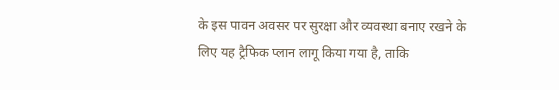के इस पावन अवसर पर सुरक्षा और व्यवस्था बनाए रखने के लिए यह ट्रैफिक प्लान लागू किया गया है, ताकि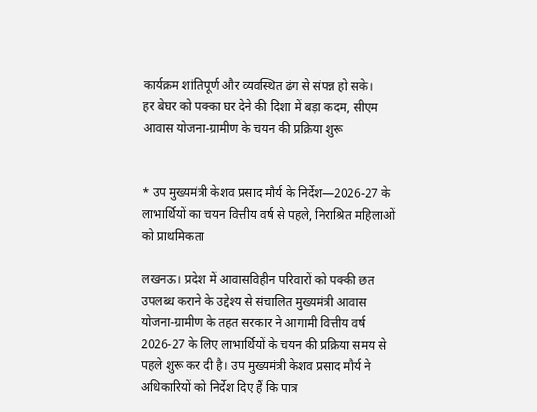कार्यक्रम शांतिपूर्ण और व्यवस्थित ढंग से संपन्न हो सके।
हर बेघर को पक्का घर देने की दिशा में बड़ा कदम, सीएम आवास योजना-ग्रामीण के चयन की प्रक्रिया शुरू


* उप मुख्यमंत्री केशव प्रसाद मौर्य के निर्देश—2026-27 के लाभार्थियों का चयन वित्तीय वर्ष से पहले, निराश्रित महिलाओं को प्राथमिकता

लखनऊ। प्रदेश में आवासविहीन परिवारों को पक्की छत उपलब्ध कराने के उद्देश्य से संचालित मुख्यमंत्री आवास योजना-ग्रामीण के तहत सरकार ने आगामी वित्तीय वर्ष 2026-27 के लिए लाभार्थियों के चयन की प्रक्रिया समय से पहले शुरू कर दी है। उप मुख्यमंत्री केशव प्रसाद मौर्य ने अधिकारियों को निर्देश दिए हैं कि पात्र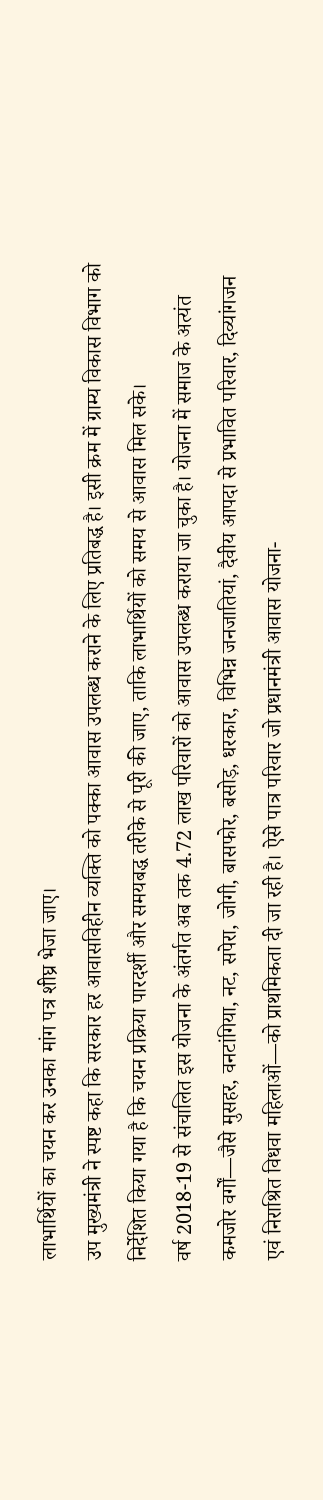लाभार्थियों का चयन कर उनका मांग पत्र शीघ्र भेजा जाए।
उप मुख्यमंत्री ने स्पष्ट कहा कि सरकार हर आवासविहीन व्यक्ति को पक्का आवास उपलब्ध कराने के लिए प्रतिबद्ध है। इसी क्रम में ग्राम्य विकास विभाग को निर्देशित किया गया है कि चयन प्रक्रिया पारदर्शी और समयबद्ध तरीके से पूरी की जाए, ताकि लाभार्थियों को समय से आवास मिल सके।
वर्ष 2018-19 से संचालित इस योजना के अंतर्गत अब तक 4.72 लाख परिवारों को आवास उपलब्ध कराया जा चुका है। योजना में समाज के अत्यंत कमजोर वर्गों—जैसे मुसहर, वनटांगिया, नट, सपेरा, जोगी, बासफोर, बसोड़, धरकार, विभिन्न जनजातियां, दैवीय आपदा से प्रभावित परिवार, दिव्यांगजन एवं निराश्रित विधवा महिलाओं—को प्राथमिकता दी जा रही है। ऐसे पात्र परिवार जो प्रधानमंत्री आवास योजना-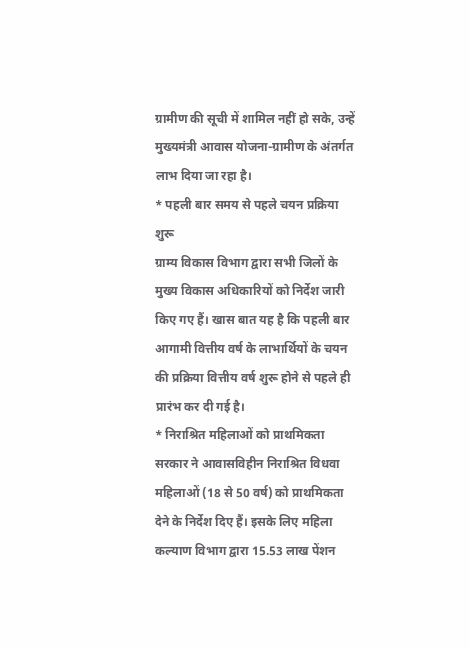ग्रामीण की सूची में शामिल नहीं हो सके, उन्हें मुख्यमंत्री आवास योजना-ग्रामीण के अंतर्गत लाभ दिया जा रहा है।
* पहली बार समय से पहले चयन प्रक्रिया शुरू
ग्राम्य विकास विभाग द्वारा सभी जिलों के मुख्य विकास अधिकारियों को निर्देश जारी किए गए हैं। खास बात यह है कि पहली बार आगामी वित्तीय वर्ष के लाभार्थियों के चयन की प्रक्रिया वित्तीय वर्ष शुरू होने से पहले ही प्रारंभ कर दी गई है।
* निराश्रित महिलाओं को प्राथमिकता
सरकार ने आवासविहीन निराश्रित विधवा महिलाओं (18 से 50 वर्ष) को प्राथमिकता देने के निर्देश दिए हैं। इसके लिए महिला कल्याण विभाग द्वारा 15.53 लाख पेंशन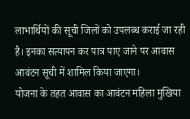लाभार्थियों की सूची जिलों को उपलब्ध कराई जा रही है। इनका सत्यापन कर पात्र पाए जाने पर आवास आवंटन सूची में शामिल किया जाएगा।
योजना के तहत आवास का आवंटन महिला मुखिया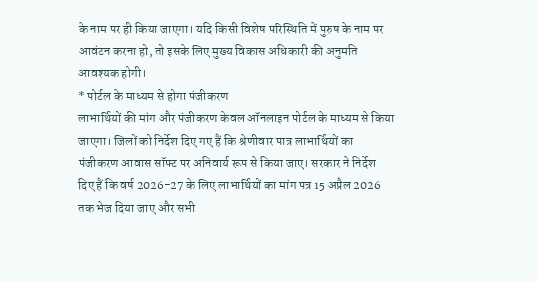के नाम पर ही किया जाएगा। यदि किसी विशेष परिस्थिति में पुरुष के नाम पर आवंटन करना हो, तो इसके लिए मुख्य विकास अधिकारी की अनुमति आवश्यक होगी।
* पोर्टल के माध्यम से होगा पंजीकरण
लाभार्थियों की मांग और पंजीकरण केवल ऑनलाइन पोर्टल के माध्यम से किया जाएगा। जिलों को निर्देश दिए गए हैं कि श्रेणीवार पात्र लाभार्थियों का पंजीकरण आवास सॉफ्ट पर अनिवार्य रूप से किया जाए। सरकार ने निर्देश दिए हैं कि वर्ष 2026-27 के लिए लाभार्थियों का मांग पत्र 15 अप्रैल 2026 तक भेज दिया जाए और सभी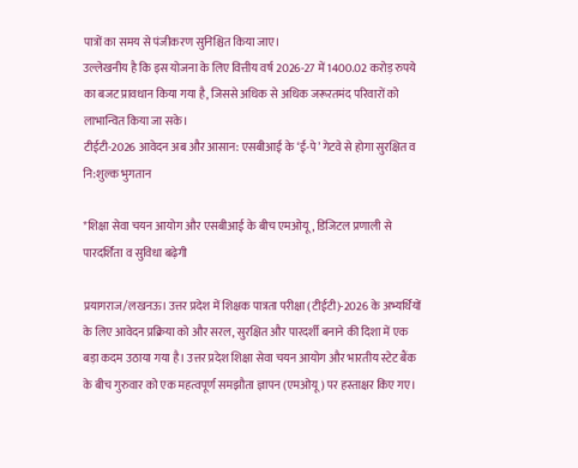पात्रों का समय से पंजीकरण सुनिश्चित किया जाए।
उल्लेखनीय है कि इस योजना के लिए वित्तीय वर्ष 2026-27 में 1400.02 करोड़ रुपये का बजट प्रावधान किया गया है, जिससे अधिक से अधिक जरूरतमंद परिवारों को लाभान्वित किया जा सके।
टीईटी-2026 आवेदन अब और आसान: एसबीआई के ‘ई-पे’ गेटवे से होगा सुरक्षित व नि:शुल्क भुगतान

*शिक्षा सेवा चयन आयोग और एसबीआई के बीच एमओयू, डिजिटल प्रणाली से पारदर्शिता व सुविधा बढ़ेगी

प्रयागराज/लखनऊ। उत्तर प्रदेश में शिक्षक पात्रता परीक्षा (टीईटी)-2026 के अभ्यर्थियों के लिए आवेदन प्रक्रिया को और सरल, सुरक्षित और पारदर्शी बनाने की दिशा में एक बड़ा कदम उठाया गया है। उत्तर प्रदेश शिक्षा सेवा चयन आयोग और भारतीय स्टेट बैंक के बीच गुरुवार को एक महत्वपूर्ण समझौता ज्ञापन (एमओयू) पर हस्ताक्षर किए गए।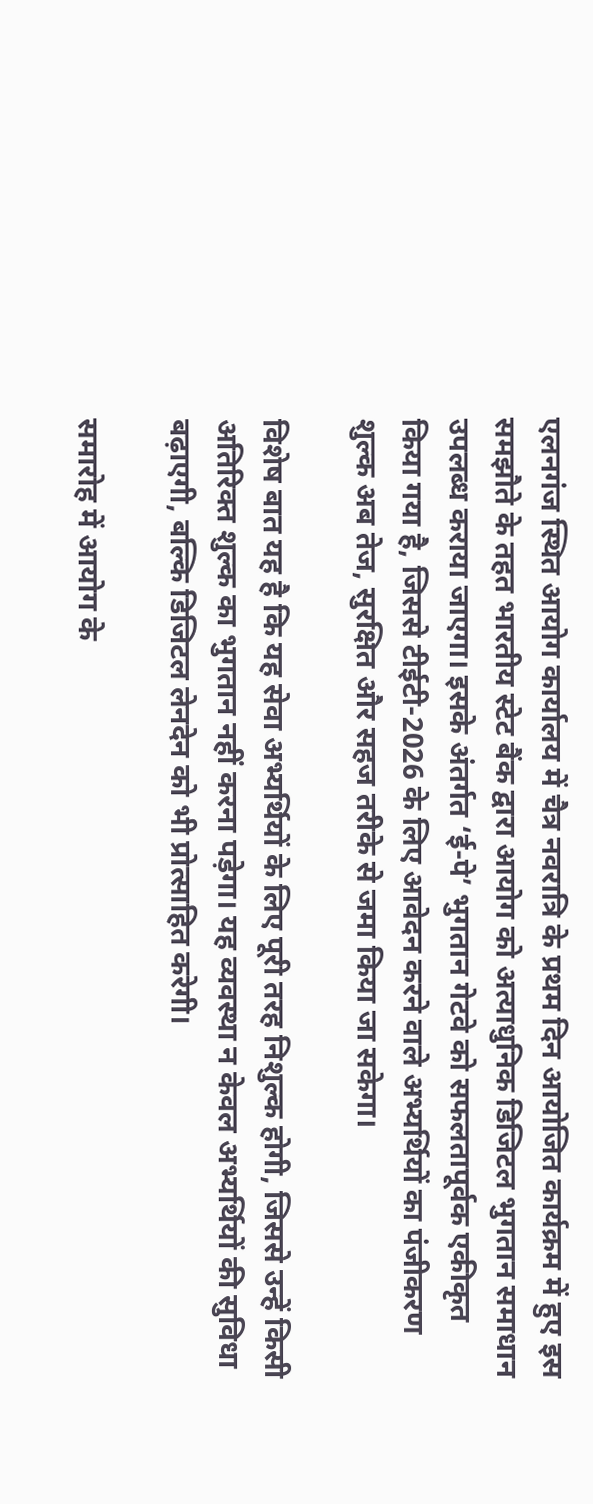एलनगंज स्थित आयोग कार्यालय में चैत्र नवरात्रि के प्रथम दिन आयोजित कार्यक्रम में हुए इस समझौते के तहत भारतीय स्टेट बैंक द्वारा आयोग को अत्याधुनिक डिजिटल भुगतान समाधान उपलब्ध कराया जाएगा। इसके अंतर्गत ‘ई-पे’ भुगतान गेटवे को सफलतापूर्वक एकीकृत किया गया है, जिससे टीईटी-2026 के लिए आवेदन करने वाले अभ्यर्थियों का पंजीकरण शुल्क अब तेज, सुरक्षित और सहज तरीके से जमा किया जा सकेगा।

विशेष बात यह है कि यह सेवा अभ्यर्थियों के लिए पूरी तरह निशुल्क होगी, जिससे उन्हें किसी अतिरिक्त शुल्क का भुगतान नहीं करना पड़ेगा। यह व्यवस्था न केवल अभ्यर्थियों की सुविधा बढ़ाएगी, बल्कि डिजिटल लेनदेन को भी प्रोत्साहित करेगी।

समारोह में आयोग के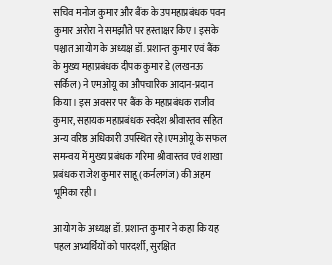सचिव मनोज कुमार और बैंक के उपमहाप्रबंधक पवन कुमार अरोरा ने समझौते पर हस्ताक्षर किए। इसके पश्चात आयोग के अध्यक्ष डॉ. प्रशान्त कुमार एवं बैंक के मुख्य महाप्रबंधक दीपक कुमार डे (लखनऊ सर्किल) ने एमओयू का औपचारिक आदान-प्रदान किया। इस अवसर पर बैंक के महाप्रबंधक राजीव कुमार, सहायक महाप्रबंधक स्वदेश श्रीवास्तव सहित अन्य वरिष्ठ अधिकारी उपस्थित रहे।एमओयू के सफल समन्वय में मुख्य प्रबंधक गरिमा श्रीवास्तव एवं शाखा प्रबंधक राजेश कुमार साहू (कर्नलगंज) की अहम भूमिका रही।

आयोग के अध्यक्ष डॉ. प्रशान्त कुमार ने कहा कि यह पहल अभ्यर्थियों को पारदर्शी, सुरक्षित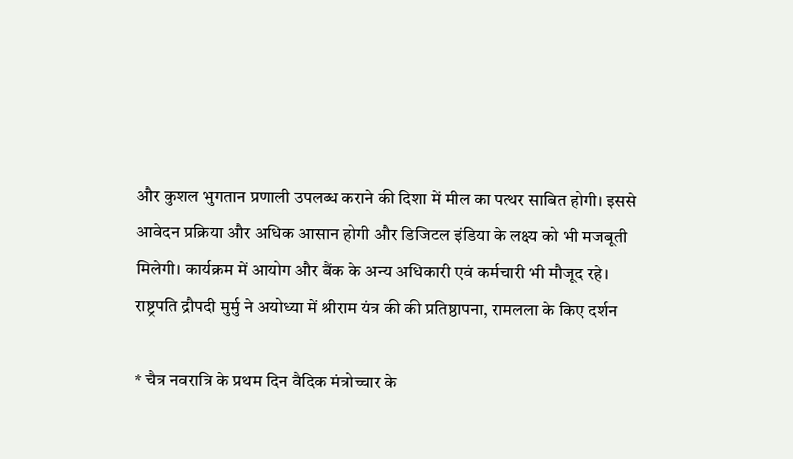और कुशल भुगतान प्रणाली उपलब्ध कराने की दिशा में मील का पत्थर साबित होगी। इससे आवेदन प्रक्रिया और अधिक आसान होगी और डिजिटल इंडिया के लक्ष्य को भी मजबूती मिलेगी। कार्यक्रम में आयोग और बैंक के अन्य अधिकारी एवं कर्मचारी भी मौजूद रहे।
राष्ट्रपति द्रौपदी मुर्मु ने अयोध्या में श्रीराम यंत्र की की प्रतिष्ठापना, रामलला के किए दर्शन

* चैत्र नवरात्रि के प्रथम दिन वैदिक मंत्रोच्चार के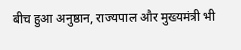बीच हुआ अनुष्ठान, राज्यपाल और मुख्यमंत्री भी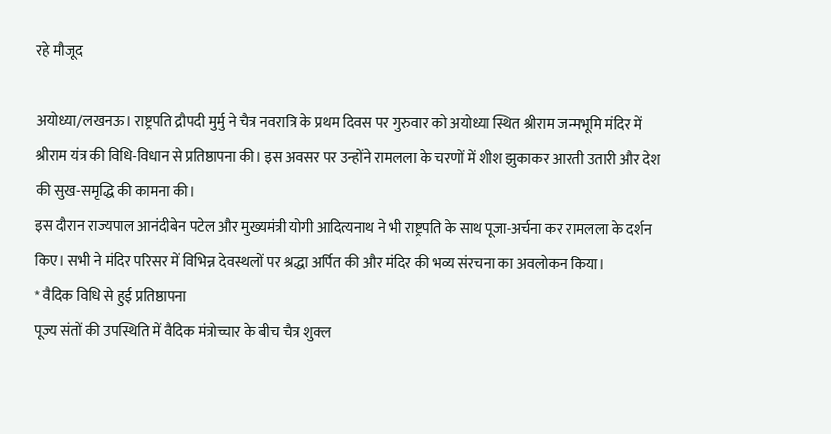रहे मौजूद

अयोध्या/लखनऊ। राष्ट्रपति द्रौपदी मुर्मु ने चैत्र नवरात्रि के प्रथम दिवस पर गुरुवार को अयोध्या स्थित श्रीराम जन्मभूमि मंदिर में श्रीराम यंत्र की विधि-विधान से प्रतिष्ठापना की। इस अवसर पर उन्होंने रामलला के चरणों में शीश झुकाकर आरती उतारी और देश की सुख-समृद्धि की कामना की।
इस दौरान राज्यपाल आनंदीबेन पटेल और मुख्यमंत्री योगी आदित्यनाथ ने भी राष्ट्रपति के साथ पूजा-अर्चना कर रामलला के दर्शन किए। सभी ने मंदिर परिसर में विभिन्न देवस्थलों पर श्रद्धा अर्पित की और मंदिर की भव्य संरचना का अवलोकन किया।
* वैदिक विधि से हुई प्रतिष्ठापना
पूज्य संतों की उपस्थिति में वैदिक मंत्रोच्चार के बीच चैत्र शुक्ल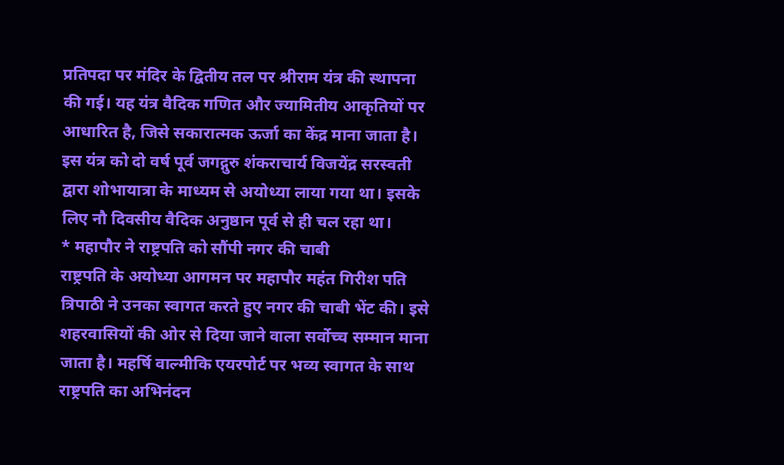प्रतिपदा पर मंदिर के द्वितीय तल पर श्रीराम यंत्र की स्थापना की गई। यह यंत्र वैदिक गणित और ज्यामितीय आकृतियों पर आधारित है, जिसे सकारात्मक ऊर्जा का केंद्र माना जाता है। इस यंत्र को दो वर्ष पूर्व जगद्गुरु शंकराचार्य विजयेंद्र सरस्वती द्वारा शोभायात्रा के माध्यम से अयोध्या लाया गया था। इसके लिए नौ दिवसीय वैदिक अनुष्ठान पूर्व से ही चल रहा था।
* महापौर ने राष्ट्रपति को सौंपी नगर की चाबी
राष्ट्रपति के अयोध्या आगमन पर महापौर महंत गिरीश पति त्रिपाठी ने उनका स्वागत करते हुए नगर की चाबी भेंट की। इसे शहरवासियों की ओर से दिया जाने वाला सर्वोच्च सम्मान माना जाता है। महर्षि वाल्मीकि एयरपोर्ट पर भव्य स्वागत के साथ राष्ट्रपति का अभिनंदन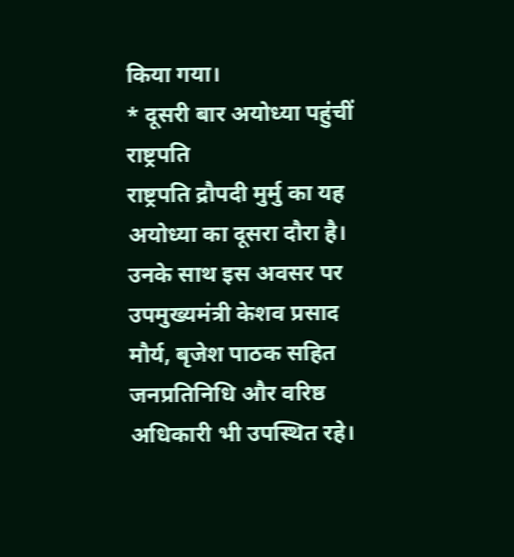किया गया।
* दूसरी बार अयोध्या पहुंचीं राष्ट्रपति
राष्ट्रपति द्रौपदी मुर्मु का यह अयोध्या का दूसरा दौरा है। उनके साथ इस अवसर पर उपमुख्यमंत्री केशव प्रसाद मौर्य, बृजेश पाठक सहित जनप्रतिनिधि और वरिष्ठ अधिकारी भी उपस्थित रहे।